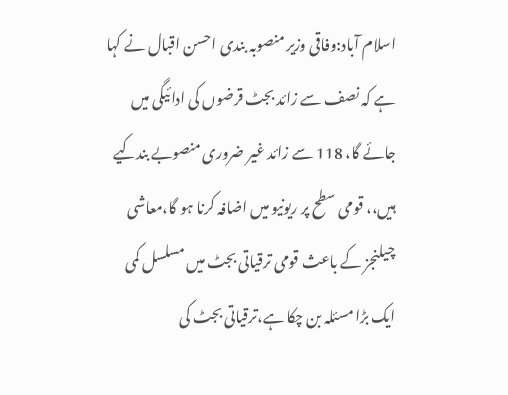اسلام آباد:وفاقی وزیر منصوبہ بندی احسن اقبال نے کہا ہے کہ نصف سے زائد بجٹ قرضوں کی ادائیگی میں جائے گا، 118 سے زائد غیر ضروری منصوبے بندکیے ہیں،، قومی سطح پر ریونیو میں اضافہ کرنا ہو گا،معاشی چیلنجز کے باعث قومی ترقیاتی بجٹ میں مسلسل کمی ایک بڑا مسئلہ بن چکا ہے،ترقیاتی بجٹ کی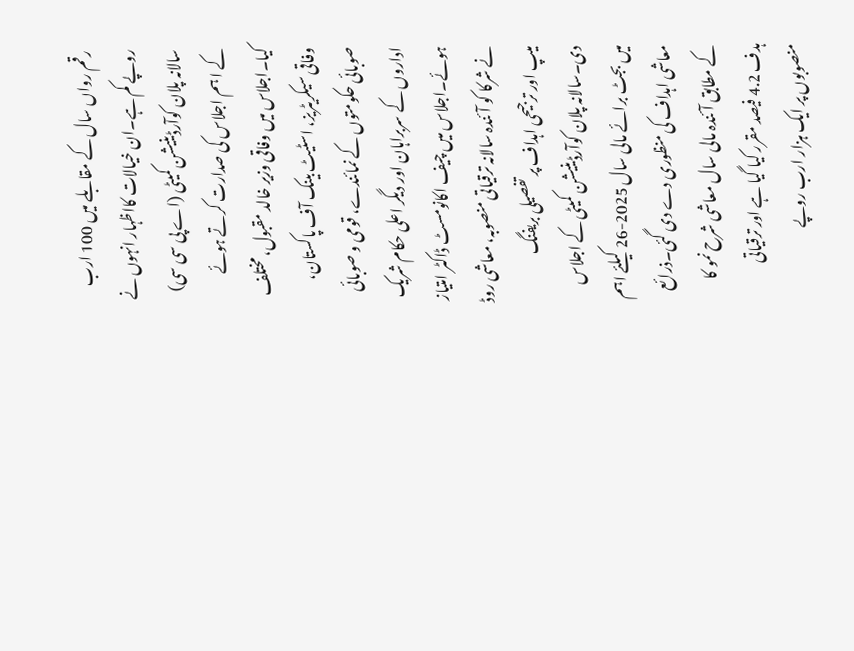رقم رواں سال کے مقابلے میں 100 ارب روپے کم ہے۔ان خیالات کااظہار انہوں نے سالانہ پلان کوآرڈینیشن کمیٹی (اے پی سی سی) کے ا ہم اجلاس کی صدارت کرتے ہوئے کیا۔اجلاس میں وفاقی وزیر خالد مقبول، مختلف وفاقی سیکریٹریز، اسٹیٹ بینک آف پاکستان، صوبائی حکومتوں کے نمائندے، قومی و صوبائی اداروں کے سربراہان اور دیگر اعلی حکام شریک ہوئے۔اجلاس میں چیف اکانومسٹ ڈاکٹر امتیاز نے شرکا کو آئندہ سالانہ ترقیاتی منصوبہ، معاشی روڈ میپ اور ترجیحی اہداف پر تفصیلی بریفنگ دی۔سالانہ پلان کوآرڈینیشن کمیٹی کے اجلاس میں بجٹ برائے مالی سال 2025-26 کیلئے اہم معاشی اہداف کی منظوری دے دی گئی۔ذرائع کے مطابق آئندہ مالی سال معاشی شرح نمو کا ہدف 4.2 فیصد مقرر کیا گیا ہے اور ترقیاتی منصوبوں پر ایک ہزار ارب روپے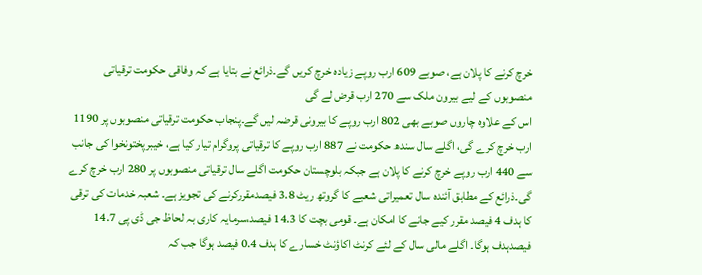خرچ کرنے کا پلان ہے، صوبے 609 ارب روپے زیادہ خرچ کریں گے۔ذرائع نے بتایا ہے کہ وفاقی حکومت ترقیاتی منصوبوں کے لیے بیرون ملک سے 270 ارب قرض لے گی
اس کے علاوہ چاروں صوبے بھی 802 ارب روپے کا بیرونی قرضہ لیں گے۔پنجاب حکومت ترقیاتی منصوبوں پر 1190 ارب خرچ کرے گی، اگلے سال سندھ حکومت نے 887 ارب روپے کا ترقیاتی پروگرام تیار کیا ہے، خیبرپختونخوا کی جانب سے 440 ارب روپے خرچ کرنے کا پلان ہے جبکہ بلوچستان حکومت اگلے سال ترقیاتی منصوبوں پر 280 ارب خرچ کرے گی۔ذرائع کے مطابق آئندہ سال تعمیراتی شعبے کا گروتھ ریٹ 3.8 فیصدمقررکرنے کی تجویز ہے۔ شعبہ خدمات کی ترقی کا ہدف 4 فیصد مقرر کیے جانے کا امکان ہے۔ قومی بچت کا 14.3 فیصد،سرمایہ کاری بہ لحاظ جی ڈی پی 14.7 فیصدہدف ہوگا۔ اگلے مالی سال کے لئے کرنٹ اکاؤنٹ خسارے کا ہدف 0.4 فیصد ہوگا جب کہ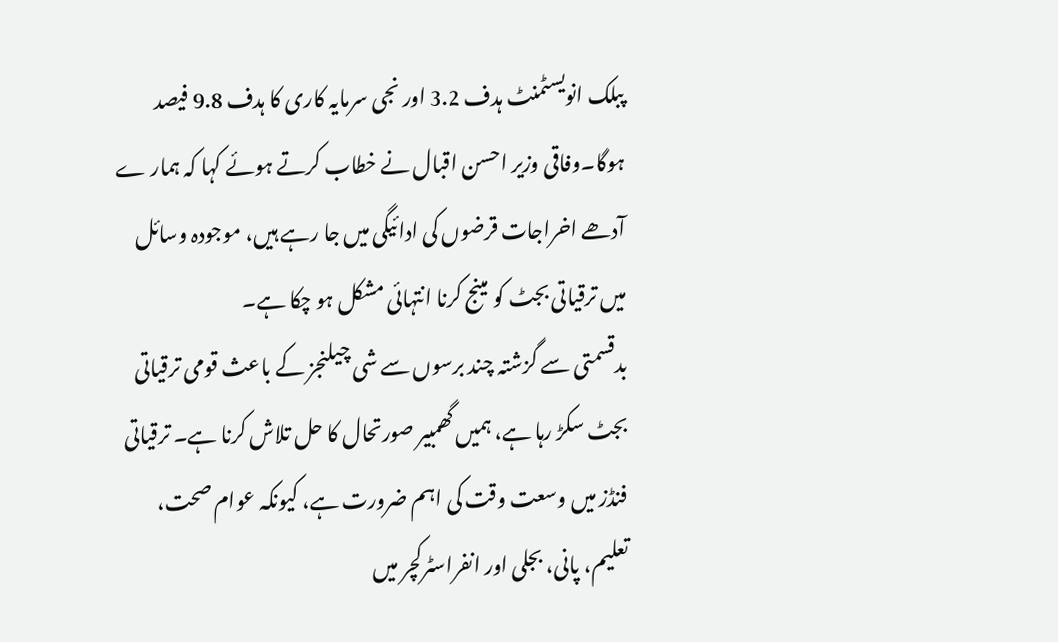پبلک انویسٹمنٹ ہدف 3.2 اور نجی سرمایہ کاری کا ہدف 9.8 فیصد ہوگا۔وفاقی وزیر احسن اقبال نے خطاب کرتے ہوئے کہا کہ ہمار ے آدھے اخراجات قرضوں کی ادائیگی میں جا رہے ہیں، موجودہ وسائل میں ترقیاتی بجٹ کو مینج کرنا انتہائی مشکل ہو چکا ہے۔
بدقسمتی سے گزشتہ چند برسوں سے شی چیلنجز کے باعث قومی ترقیاتی بجٹ سکڑ رہا ہے، ہمیں گھمبیر صورتحال کا حل تلاش کرنا ہے۔ ترقیاتی فنڈز میں وسعت وقت کی اہم ضرورت ہے، کیونکہ عوام صحت، تعلیم، پانی، بجلی اور انفراسٹرکچر میں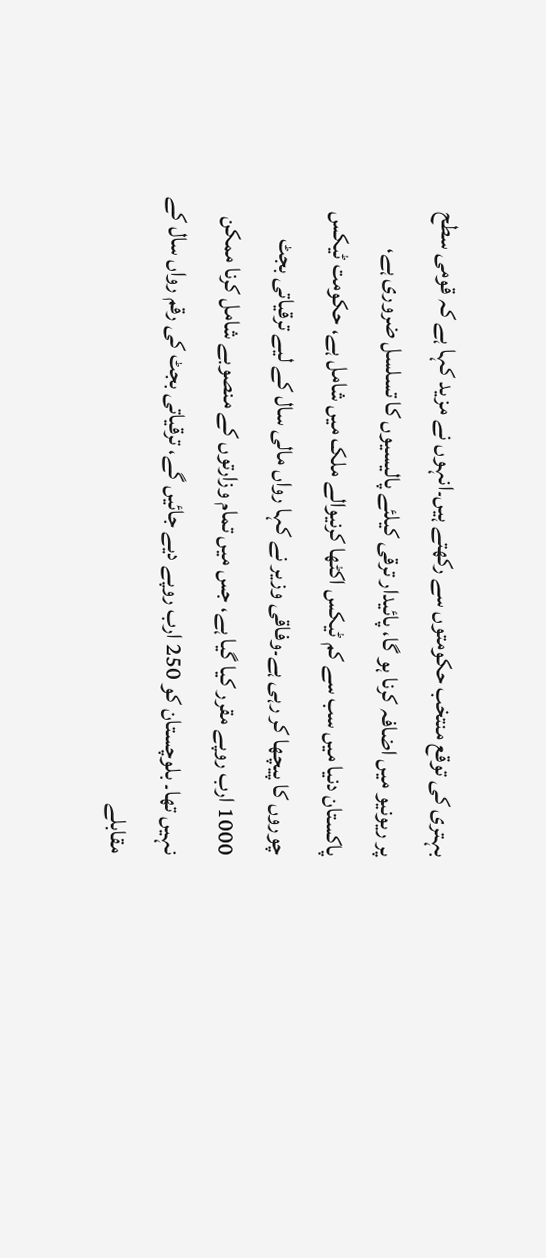بہتری کی توقع منتخب حکومتوں سے رکھتے ہیں۔انہوں نے مزید کہا ہے کہ قومی سطح پر ریونیو میں اضافہ کرنا ہو گا، پائیدار ترقی کیلئے پالیسیوں کا تسلسل ضروری ہے، پاکستان دنیا میں سب سے کم ٹیکس اکٹھا کرنیوالے ملک میں شامل ہے، حکومت ٹیکس چوروں کا پیچھا کر رہی ہے۔وفاقی وزیر نے کہا رواں مالی سال کے لیے ترقیاتی بجٹ 1000 ارب روپے مقرر کیا گیا ہے، جس میں تمام وزارتوں کے منصوبے شامل کرنا ممکن نہیں تھا۔ بلوچستان کو 250 ارب روپے دیے جائیں گے، ترقیاتی بجٹ کی رقم رواں سال کے مقابلے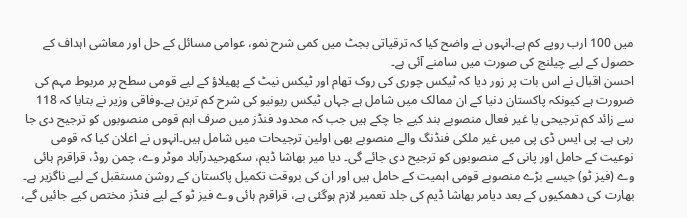میں 100 ارب روپے کم ہے۔انہوں نے واضح کیا کہ ترقیاتی بجٹ میں کمی شرح نمو، عوامی مسائل کے حل اور معاشی اہداف کے حصول کے لیے چیلنج کی صورت میں سامنے آئی ہے۔
احسن اقبال نے اس بات پر زور دیا کہ ٹیکس چوری کی روک تھام اور ٹیکس نیٹ کے پھیلاؤ کے لیے قومی سطح پر مربوط مہم کی ضرورت ہے کیونکہ پاکستان دنیا کے ان ممالک میں شامل ہے جہاں ٹیکس ریونیو کی شرح کم ترین ہے۔وفاقی وزیر نے بتایا کہ 118 سے زائد کم ترجیحی یا غیر فعال منصوبے بند کیے جا چکے ہیں جب کہ محدود فنڈز میں صرف اہم قومی منصوبوں کو ترجیح دی جا رہی ہے۔ پی ایس ڈی پی میں غیر ملکی فنڈنگ والے منصوبے بھی اولین ترجیحات میں شامل ہیں۔انہوں نے اعلان کیا کہ قومی نوعیت کے حامل اور پانی کے منصوبوں کو ترجیح دی جائے گی۔ دیا میر بھاشا ڈیم، سکھرحیدرآباد موٹر وے، چمن روڈ، قراقرم ہائی وے (فیز ٹو) جیسے بڑے منصوبے قومی اہمیت کے حامل ہیں اور ان کی بروقت تکمیل پاکستان کے روشن مستقبل کے لیے ناگزیر ہے۔
بھارت کی دھمکیوں کے بعد دیامر بھاشا ڈیم کی جلد تعمیر لازم ہوگئی ہے، قراقرم ہائی وے فیز ٹو کے لیے فنڈز مختص کیے جائیں گے،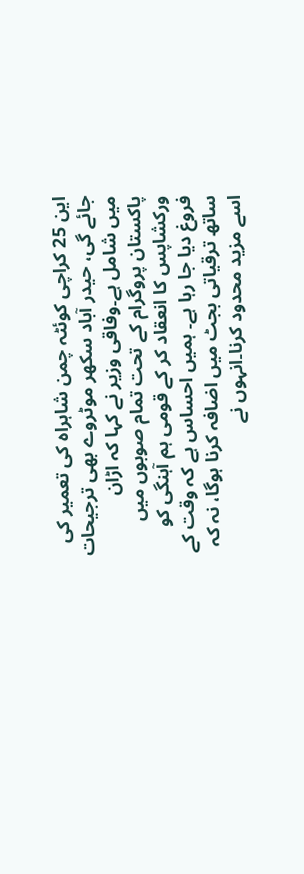این 25 کراچی کوئٹہ چمن شاہراہ کی تعمیر کی جائے گی، حیدر آباد سکھر موٹروے بھی ترجیحات میں شامل ہے۔وفاقی وزیر نے کہا کہ اڑان پاکستان پروگرام کے تحت تمام صوبوں میں ورکشاپس کا انعقاد کر کے قومی ہم آہنگی کو فروغ دیا جا رہا ہے۔ ہمیں احساس ہے کہ وقت کے ساتھ ترقیاتی بجٹ میں اضافہ کرنا ہوگا، نہ کہ اسے مزید محدود کرنا۔انہوں نے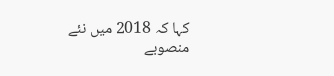کہا کہ 2018 میں نئے منصوبے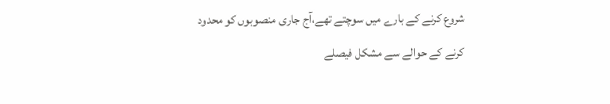شروع کرنے کے بارے میں سوچتے تھے،آج جاری منصوبوں کو محدود کرنے کے حوالے سے مشکل فیصلے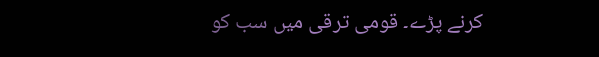کرنے پڑے۔ قومی ترقی میں سب کو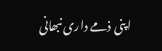اپنی ذمے داری نبھانی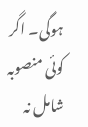ہوگی۔ اگر کوئی منصوبہ شامل نہ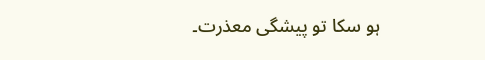ہو سکا تو پیشگی معذرت۔